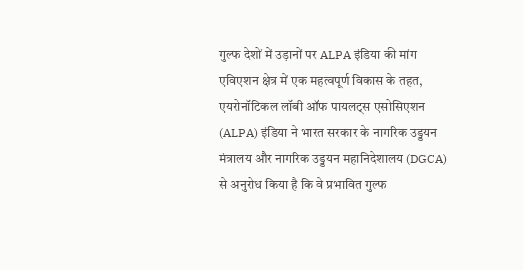गुल्फ देशों में उड़ानों पर ALPA इंडिया की मांग
एविएशन क्षेत्र में एक महत्वपूर्ण विकास के तहत, एयरोनॉटिकल लॉबी ऑफ पायलट्स एसोसिएशन (ALPA) इंडिया ने भारत सरकार के नागरिक उड्डयन मंत्रालय और नागरिक उड्डयन महानिदेशालय (DGCA) से अनुरोध किया है कि वे प्रभावित गुल्फ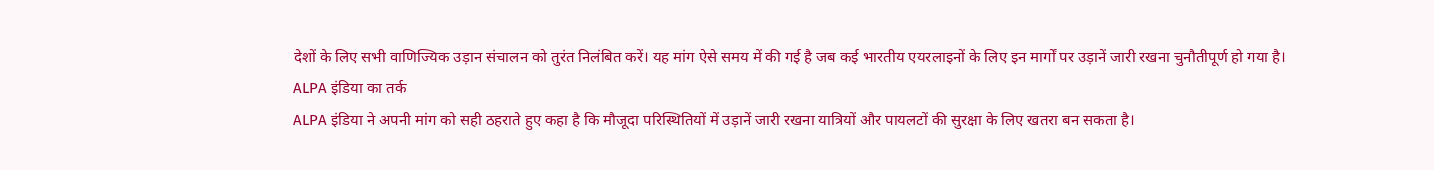देशों के लिए सभी वाणिज्यिक उड़ान संचालन को तुरंत निलंबित करें। यह मांग ऐसे समय में की गई है जब कई भारतीय एयरलाइनों के लिए इन मार्गों पर उड़ानें जारी रखना चुनौतीपूर्ण हो गया है।
ALPA इंडिया का तर्क
ALPA इंडिया ने अपनी मांग को सही ठहराते हुए कहा है कि मौजूदा परिस्थितियों में उड़ानें जारी रखना यात्रियों और पायलटों की सुरक्षा के लिए खतरा बन सकता है।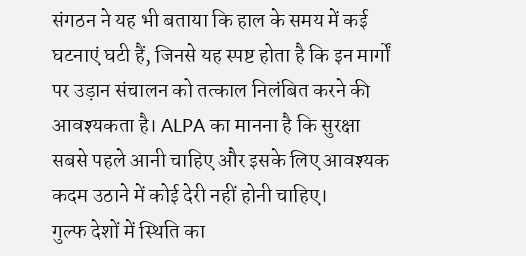संगठन ने यह भी बताया कि हाल के समय में कई घटनाएं घटी हैं, जिनसे यह स्पष्ट होता है कि इन मार्गों पर उड़ान संचालन को तत्काल निलंबित करने की आवश्यकता है। ALPA का मानना है कि सुरक्षा सबसे पहले आनी चाहिए और इसके लिए आवश्यक कदम उठाने में कोई देरी नहीं होनी चाहिए।
गुल्फ देशों में स्थिति का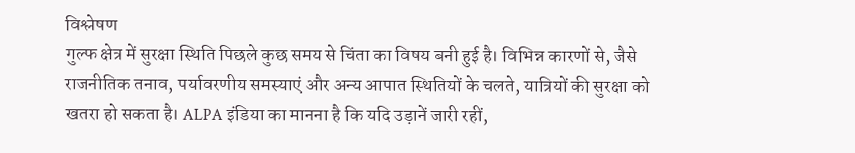विश्लेषण
गुल्फ क्षेत्र में सुरक्षा स्थिति पिछले कुछ समय से चिंता का विषय बनी हुई है। विभिन्न कारणों से, जैसे राजनीतिक तनाव, पर्यावरणीय समस्याएं और अन्य आपात स्थितियों के चलते, यात्रियों की सुरक्षा को खतरा हो सकता है। ALPA इंडिया का मानना है कि यदि उड़ानें जारी रहीं,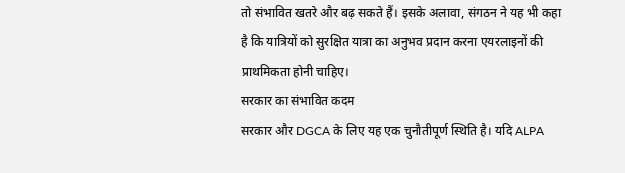तो संभावित खतरे और बढ़ सकते हैं। इसके अलावा, संगठन ने यह भी कहा है कि यात्रियों को सुरक्षित यात्रा का अनुभव प्रदान करना एयरलाइनों की प्राथमिकता होनी चाहिए।
सरकार का संभावित कदम
सरकार और DGCA के लिए यह एक चुनौतीपूर्ण स्थिति है। यदि ALPA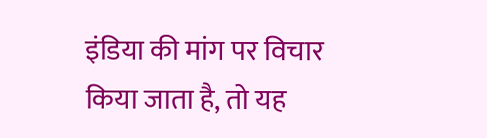इंडिया की मांग पर विचार किया जाता है, तो यह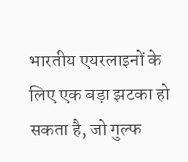भारतीय एयरलाइनों के लिए एक बड़ा झटका हो सकता है, जो गुल्फ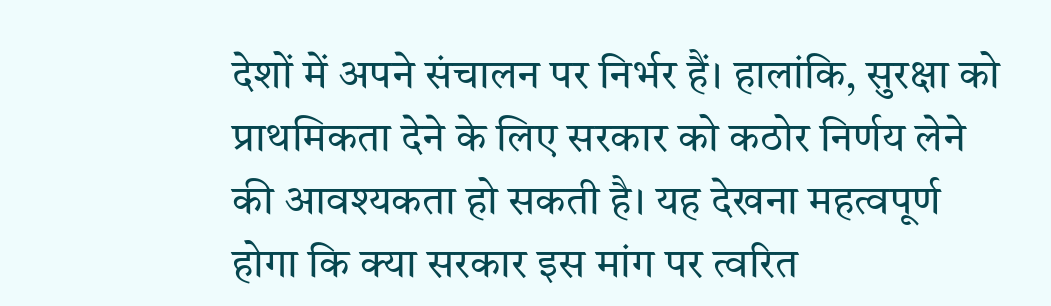देशों में अपने संचालन पर निर्भर हैं। हालांकि, सुरक्षा को प्राथमिकता देने के लिए सरकार को कठोर निर्णय लेने की आवश्यकता हो सकती है। यह देखना महत्वपूर्ण होगा कि क्या सरकार इस मांग पर त्वरित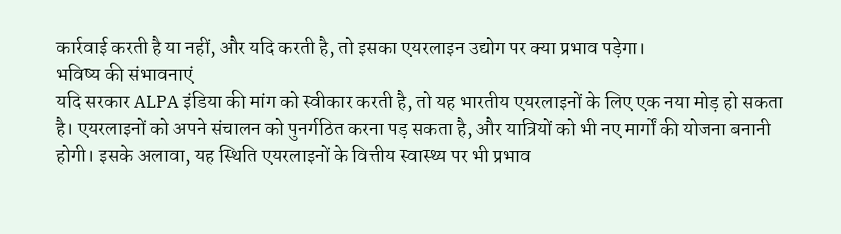कार्रवाई करती है या नहीं, और यदि करती है, तो इसका एयरलाइन उद्योग पर क्या प्रभाव पड़ेगा।
भविष्य की संभावनाएं
यदि सरकार ALPA इंडिया की मांग को स्वीकार करती है, तो यह भारतीय एयरलाइनों के लिए एक नया मोड़ हो सकता है। एयरलाइनों को अपने संचालन को पुनर्गठित करना पड़ सकता है, और यात्रियों को भी नए मार्गों की योजना बनानी होगी। इसके अलावा, यह स्थिति एयरलाइनों के वित्तीय स्वास्थ्य पर भी प्रभाव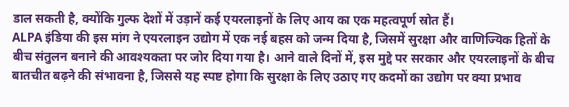डाल सकती है, क्योंकि गुल्फ देशों में उड़ानें कई एयरलाइनों के लिए आय का एक महत्वपूर्ण स्रोत हैं।
ALPA इंडिया की इस मांग ने एयरलाइन उद्योग में एक नई बहस को जन्म दिया है, जिसमें सुरक्षा और वाणिज्यिक हितों के बीच संतुलन बनाने की आवश्यकता पर जोर दिया गया है। आने वाले दिनों में, इस मुद्दे पर सरकार और एयरलाइनों के बीच बातचीत बढ़ने की संभावना है, जिससे यह स्पष्ट होगा कि सुरक्षा के लिए उठाए गए कदमों का उद्योग पर क्या प्रभाव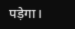पड़ेगा।